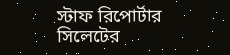স্টাফ রিপোর্টার
সিলেটের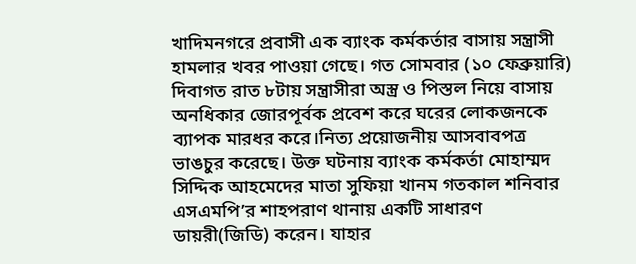খাদিমনগরে প্রবাসী এক ব্যাংক কর্মকর্তার বাসায় সন্ত্রাসী হামলার খবর পাওয়া গেছে। গত সোমবার (১০ ফেব্রুয়ারি) দিবাগত রাত ৮টায় সন্ত্রাসীরা অস্ত্র ও পিস্তল নিয়ে বাসায় অনধিকার জোরপূর্বক প্রবেশ করে ঘরের লোকজনকে ব্যাপক মারধর করে।নিত্য প্রয়োজনীয় আসবাবপত্র ভাঙচুর করেছে। উক্ত ঘটনায় ব্যাংক কর্মকর্তা মোহাম্মদ সিদ্দিক আহমেদের মাতা সুফিয়া খানম গতকাল শনিবার এসএমপি’র শাহপরাণ থানায় একটি সাধারণ ডায়রী(জিডি) করেন। যাহার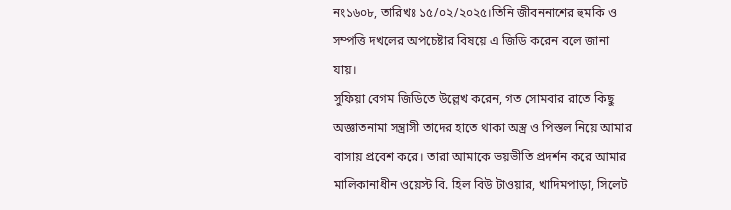নং১৬০৮, তারিখঃ ১৫/০২/২০২৫।তিনি জীবননাশের হুমকি ও সম্পত্তি দখলের অপচেষ্টার বিষয়ে এ জিডি করেন বলে জানা যায়।
সুফিয়া বেগম জিডিতে উল্লেখ করেন, গত সোমবার রাতে কিছু অজ্ঞাতনামা সন্ত্রাসী তাদের হাতে থাকা অস্ত্র ও পিস্তল নিয়ে আমার বাসায় প্রবেশ করে। তারা আমাকে ভয়ভীতি প্রদর্শন করে আমার মালিকানাধীন ওয়েস্ট বি. হিল বিউ টাওয়ার, খাদিমপাড়া, সিলেট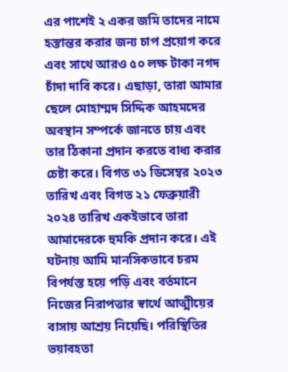এর পাশেই ২ একর জমি তাদের নামে হস্তান্তর করার জন্য চাপ প্রয়োগ করে এবং সাথে আরও ৫০ লক্ষ টাকা নগদ চাঁদা দাবি করে। এছাড়া, তারা আমার ছেলে মোহাম্মদ সিদ্দিক আহমদের অবস্থান সম্পর্কে জানতে চায় এবং তার ঠিকানা প্রদান করতে বাধ্য করার চেষ্টা করে। বিগত ৩১ ডিসেম্বর ২০২৩ তারিখ এবং বিগত ২১ ফেব্রুয়ারী ২০২৪ তারিখ একইভাবে তারা আমাদেরকে হুমকি প্রদান করে। এই ঘটনায় আমি মানসিকভাবে চরম বিপর্যস্ত হয়ে পড়ি এবং বর্তমানে নিজের নিরাপত্তার স্বার্থে আত্মীয়ের বাসায় আশ্রয় নিয়েছি। পরিস্থিতির ভয়াবহতা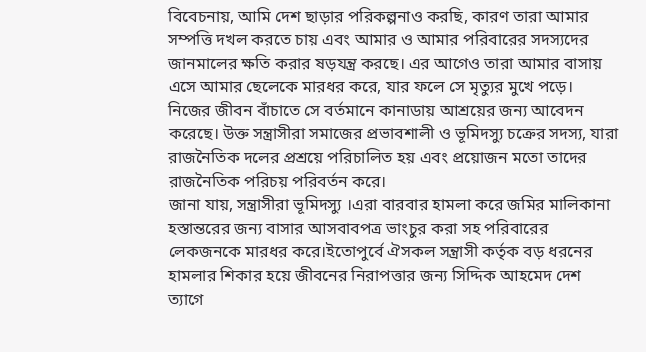বিবেচনায়, আমি দেশ ছাড়ার পরিকল্পনাও করছি, কারণ তারা আমার সম্পত্তি দখল করতে চায় এবং আমার ও আমার পরিবারের সদস্যদের জানমালের ক্ষতি করার ষড়যন্ত্র করছে। এর আগেও তারা আমার বাসায় এসে আমার ছেলেকে মারধর করে, যার ফলে সে মৃত্যুর মুখে পড়ে। নিজের জীবন বাঁচাতে সে বর্তমানে কানাডায় আশ্রয়ের জন্য আবেদন করেছে। উক্ত সন্ত্রাসীরা সমাজের প্রভাবশালী ও ভূমিদস্যু চক্রের সদস্য, যারা রাজনৈতিক দলের প্রশ্রয়ে পরিচালিত হয় এবং প্রয়োজন মতো তাদের রাজনৈতিক পরিচয় পরিবর্তন করে।
জানা যায়, সন্ত্রাসীরা ভূমিদস্যু ।এরা বারবার হামলা করে জমির মালিকানা হস্তান্তরের জন্য বাসার আসবাবপত্র ভাংচুর করা সহ পরিবারের লেকজনকে মারধর করে।ইতোপুর্বে ঐসকল সন্ত্রাসী কর্তৃক বড় ধরনের হামলার শিকার হয়ে জীবনের নিরাপত্তার জন্য সিদ্দিক আহমেদ দেশ ত্যাগে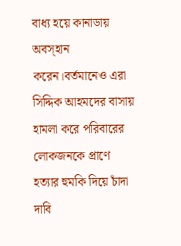বাধ্য হয়ে কানাডায় অবস্হান করেন।বর্তমানেও এরা সিদ্দিক আহমদের বাসায় হামলা করে পরিবারের লোকজনকে প্রাণে হত্যার হুমকি দিয়ে চাঁদা দাবি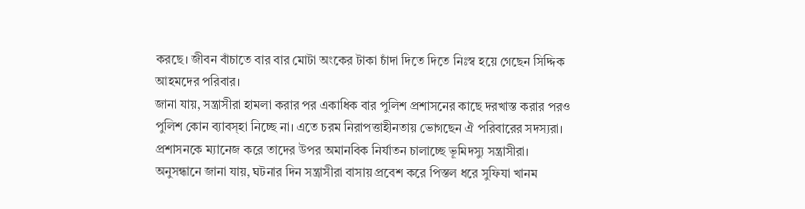করছে। জীবন বাঁচাতে বার বার মোটা অংকের টাকা চাঁদা দিতে দিতে নিঃস্ব হয়ে গেছেন সিদ্দিক আহমদের পরিবার।
জানা যায়, সন্ত্রাসীরা হামলা করার পর একাধিক বার পুলিশ প্রশাসনের কাছে দরখাস্ত করার পরও পুলিশ কোন ব্যাবস্হা নিচ্ছে না। এতে চরম নিরাপত্তাহীনতায় ভোগছেন ঐ পরিবারের সদস্যরা।
প্রশাসনকে ম্যানেজ করে তাদের উপর অমানবিক নির্যাতন চালাচ্ছে ভূমিদস্যু সন্ত্রাসীরা।
অনুসন্ধানে জানা যায়, ঘটনার দিন সন্ত্রাসীরা বাসায় প্রবেশ করে পিস্তল ধরে সুফিযা খানম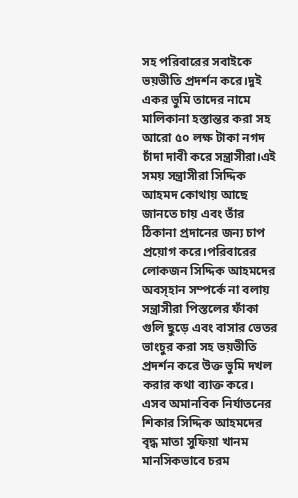সহ পরিবারের সবাইকে ভয়ভীতি প্রদর্শন করে।দুই একর ভুমি তাদের নামে মালিকানা হস্তান্তর করা সহ আরো ৫০ লক্ষ টাকা নগদ চাঁদা দাবী করে সন্ত্রাসীরা।এই সময় সন্ত্রাসীরা সিদ্দিক আহমদ কোথায় আছে জানতে চায় এবং তাঁর ঠিকানা প্রদানের জন্য চাপ প্রয়োগ করে।পরিবারের লোকজন সিদ্দিক আহমদের অবস্হান সম্পর্কে না বলায় সন্ত্রাসীরা পিস্তলের ফাঁকা গুলি ছুড়ে এবং বাসার ভেতর ভাংচুর করা সহ ভয়ভীতি প্রদর্শন করে উক্ত ভুমি দখল করার কথা ব্যাক্ত করে।
এসব অমানবিক নির্যাতনের শিকার সিদ্দিক আহমদের বৃদ্ধ মাতা সুফিয়া খানম মানসিকভাবে চরম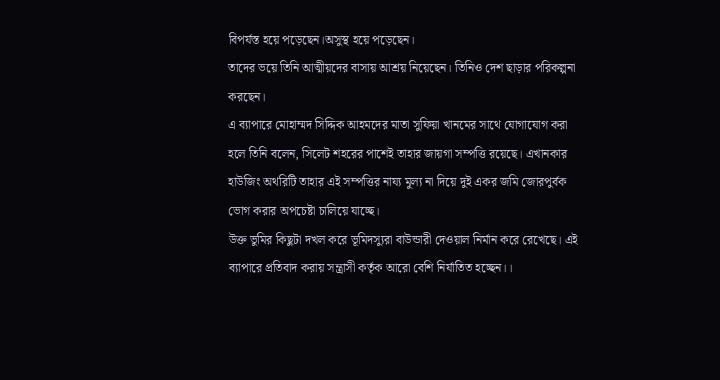বিপর্যস্ত হয়ে পড়েছেন।অসুস্থ হয়ে পড়েছেন।
তাদের ভয়ে তিনি আত্মীয়দের বাসায় আশ্রয় নিয়েছেন। তিনিও দেশ ছাড়ার পরিকল্পনা করছেন।
এ ব্যাপারে মোহাম্মদ সিদ্দিক আহমদের মাতা সুফিয়া খানমের সাথে যোগাযোগ করা হলে তিনি বলেন, সিলেট শহরের পাশেই তাহার জায়গা সম্পত্তি রয়েছে। এখানকার হাউজিং অথরিটি তাহার এই সম্পত্তির নায্য মুল্য না দিয়ে দুই একর জমি জোরপুর্বক ভোগ করার অপচেষ্টা চালিয়ে যাচ্ছে।
উক্ত ভুমির কিছুটা দখল করে ভূমিদস্যুরা বাউন্ডারী দেওয়াল নির্মান করে রেখেছে। এই ব্যাপারে প্রতিবাদ করায় সন্ত্রাসী কর্তৃক আরো বেশি নির্যাতিত হচ্ছেন।।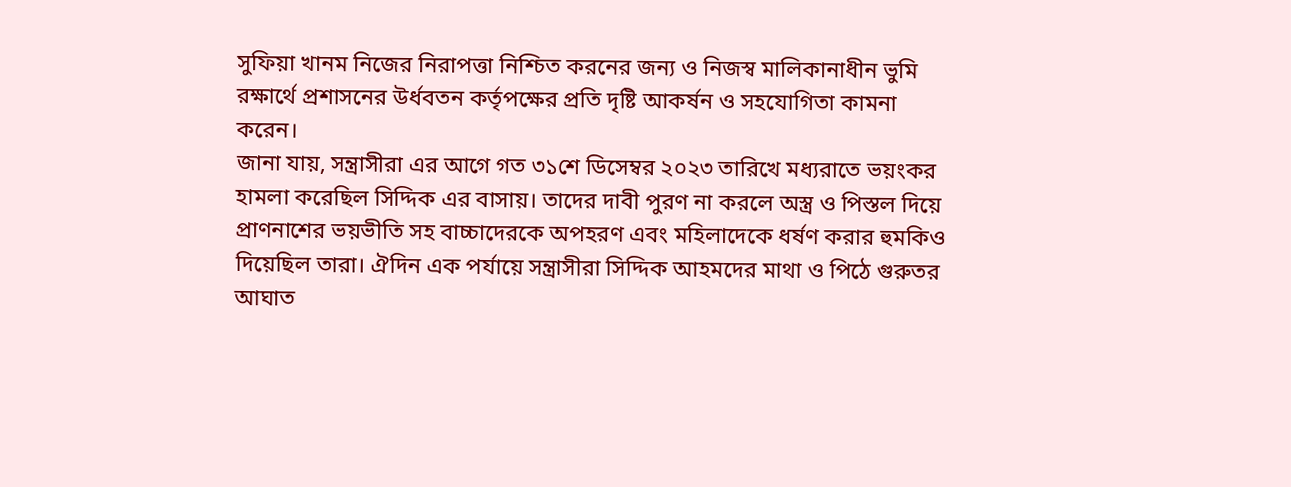সুফিয়া খানম নিজের নিরাপত্তা নিশ্চিত করনের জন্য ও নিজস্ব মালিকানাধীন ভুমি রক্ষার্থে প্রশাসনের উর্ধবতন কর্তৃপক্ষের প্রতি দৃষ্টি আকর্ষন ও সহযোগিতা কামনা করেন।
জানা যায়, সন্ত্রাসীরা এর আগে গত ৩১শে ডিসেম্বর ২০২৩ তারিখে মধ্যরাতে ভয়ংকর হামলা করেছিল সিদ্দিক এর বাসায়। তাদের দাবী পুরণ না করলে অস্ত্র ও পিস্তল দিয়ে প্রাণনাশের ভয়ভীতি সহ বাচ্চাদেরকে অপহরণ এবং মহিলাদেকে ধর্ষণ করার হুমকিও দিয়েছিল তারা। ঐদিন এক পর্যায়ে সন্ত্রাসীরা সিদ্দিক আহমদের মাথা ও পিঠে গুরুতর আঘাত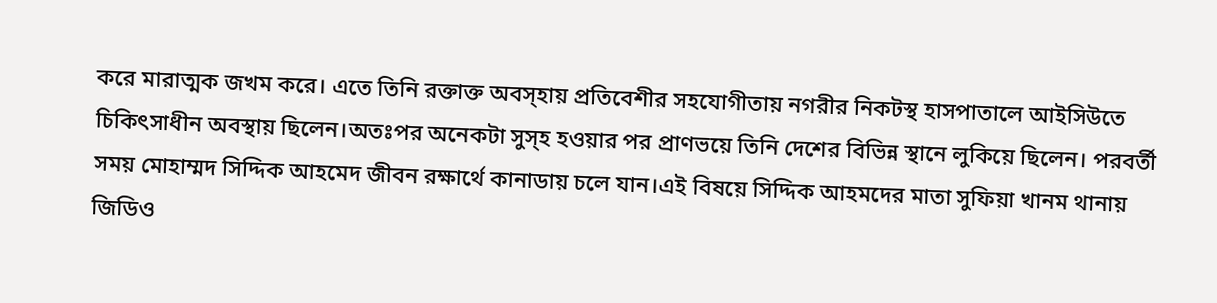করে মারাত্মক জখম করে। এতে তিনি রক্তাক্ত অবস্হায় প্রতিবেশীর সহযোগীতায় নগরীর নিকটস্থ হাসপাতালে আইসিউতে চিকিৎসাধীন অবস্থায় ছিলেন।অতঃপর অনেকটা সুস্হ হওয়ার পর প্রাণভয়ে তিনি দেশের বিভিন্ন স্থানে লুকিয়ে ছিলেন। পরবর্তী সময় মোহাম্মদ সিদ্দিক আহমেদ জীবন রক্ষার্থে কানাডায় চলে যান।এই বিষয়ে সিদ্দিক আহমদের মাতা সুফিয়া খানম থানায় জিডিও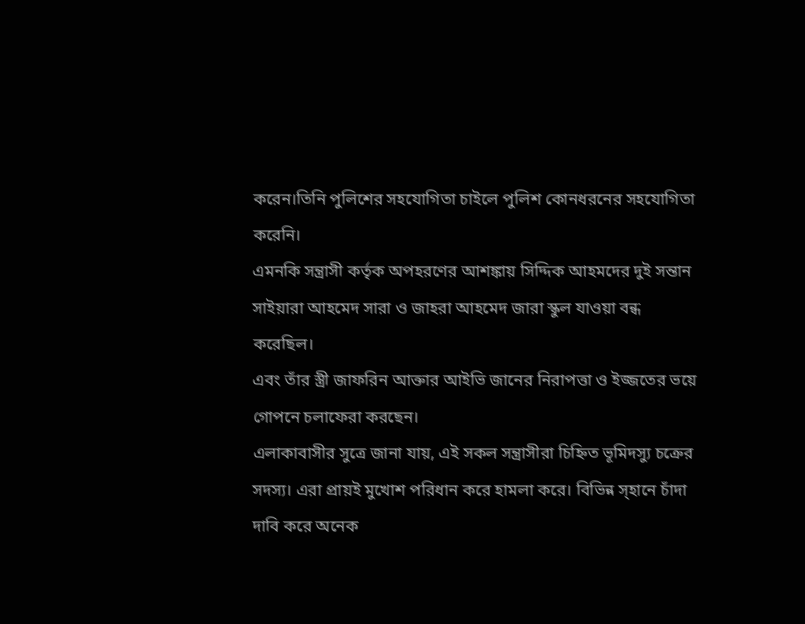করেন।তিনি পুলিশের সহযোগিতা চাইলে পুলিশ কোনধরনের সহযোগিতা করেনি।
এমনকি সন্ত্রাসী কর্তৃক অপহরণের আশঙ্কায় সিদ্দিক আহমদের দুই সন্তান সাইয়ারা আহমেদ সারা ও জাহরা আহমেদ জারা স্কুল যাওয়া বন্ধ করেছিল।
এবং তাঁর স্ত্রী জাফরিন আক্তার আইভি জানের নিরাপত্তা ও ইজ্জতের ভয়ে গোপনে চলাফেরা করছেন।
এলাকাবাসীর সুত্রে জানা যায়, এই সকল সন্ত্রাসীরা চিহ্নিত ভূমিদস্যু চক্রের সদস্য। এরা প্রায়ই মুখোশ পরিধান করে হামলা করে। বিভিন্ন স্হানে চাঁদা দাবি করে অনেক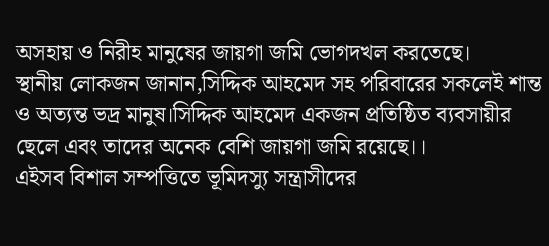অসহায় ও নিরীহ মানুষের জায়গা জমি ভোগদখল করতেছে।
স্থানীয় লোকজন জানান,সিদ্দিক আহমেদ সহ পরিবারের সকলেই শান্ত ও অত্যন্ত ভদ্র মানুষ।সিদ্দিক আহমেদ একজন প্রতিষ্ঠিত ব্যবসায়ীর ছেলে এবং তাদের অনেক বেশি জায়গা জমি রয়েছে।।
এইসব বিশাল সম্পত্তিতে ভূমিদস্যু সন্ত্রাসীদের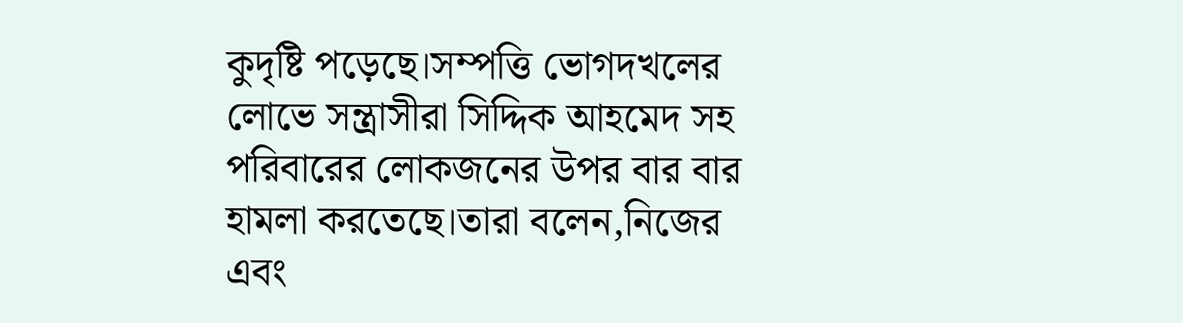কুদৃষ্টি পড়েছে।সম্পত্তি ভোগদখলের লোভে সন্ত্রাসীরা সিদ্দিক আহমেদ সহ পরিবারের লোকজনের উপর বার বার হামলা করতেছে।তারা বলেন,নিজের এবং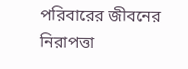পরিবারের জীবনের নিরাপত্তা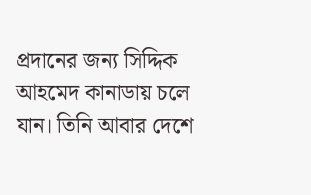প্রদানের জন্য সিদ্দিক আহমেদ কানাডায় চলে যান। তিনি আবার দেশে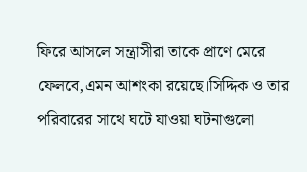ফিরে আসলে সন্ত্রাসীরা তাকে প্রাণে মেরে ফেলবে,এমন আশংকা রয়েছে।সিদ্দিক ও তার পরিবারের সাথে ঘটে যাওয়া ঘটনাগুলো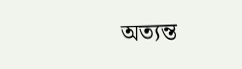অত্যন্ত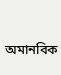অমানবিক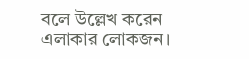বলে উল্লেখ করেন এলাকার লোকজন।